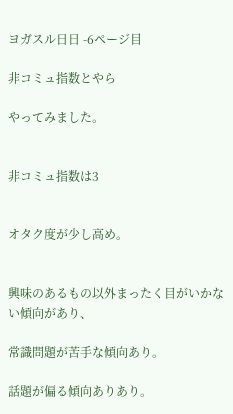ヨガスル日日 -6ページ目

非コミュ指数とやら

やってみました。


非コミュ指数は3


オタク度が少し高め。


興味のあるもの以外まったく目がいかない傾向があり、

常識問題が苦手な傾向あり。

話題が偏る傾向ありあり。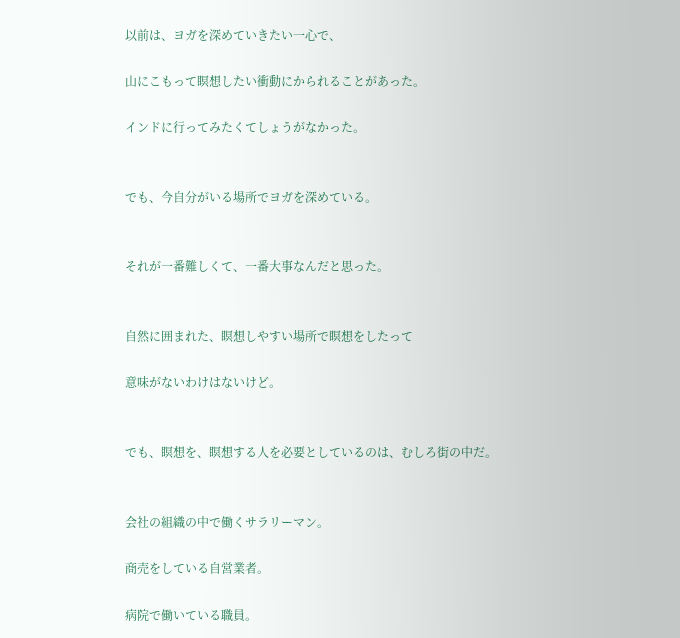以前は、ヨガを深めていきたい一心で、

山にこもって瞑想したい衝動にかられることがあった。

インドに行ってみたくてしょうがなかった。


でも、今自分がいる場所でヨガを深めている。


それが一番難しくて、一番大事なんだと思った。


自然に囲まれた、瞑想しやすい場所で瞑想をしたって

意味がないわけはないけど。


でも、瞑想を、瞑想する人を必要としているのは、むしろ街の中だ。


会社の組織の中で働くサラリーマン。

商売をしている自営業者。

病院で働いている職員。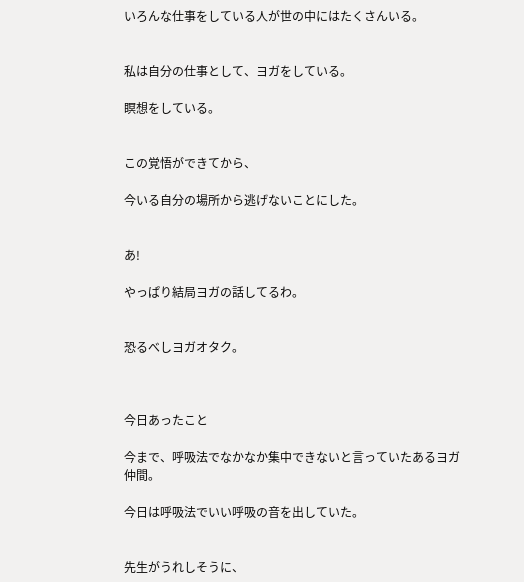いろんな仕事をしている人が世の中にはたくさんいる。


私は自分の仕事として、ヨガをしている。

瞑想をしている。


この覚悟ができてから、

今いる自分の場所から逃げないことにした。


あ!

やっぱり結局ヨガの話してるわ。


恐るべしヨガオタク。



今日あったこと

今まで、呼吸法でなかなか集中できないと言っていたあるヨガ仲間。

今日は呼吸法でいい呼吸の音を出していた。


先生がうれしそうに、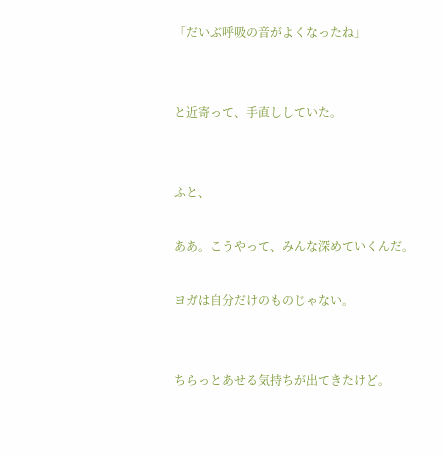「だいぶ呼吸の音がよくなったね」


と近寄って、手直ししていた。


ふと、

ああ。こうやって、みんな深めていくんだ。

ヨガは自分だけのものじゃない。


ちらっとあせる気持ちが出てきたけど。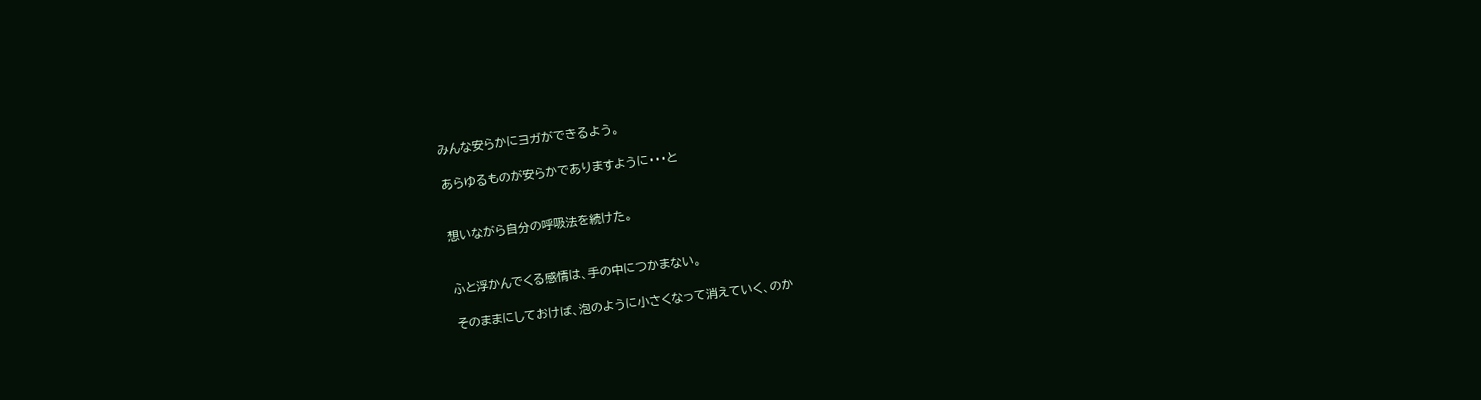みんな安らかにヨガができるよう。

あらゆるものが安らかでありますように・・・と


想いながら自分の呼吸法を続けた。


ふと浮かんでくる感情は、手の中につかまない。

そのままにしておけば、泡のように小さくなって消えていく、のか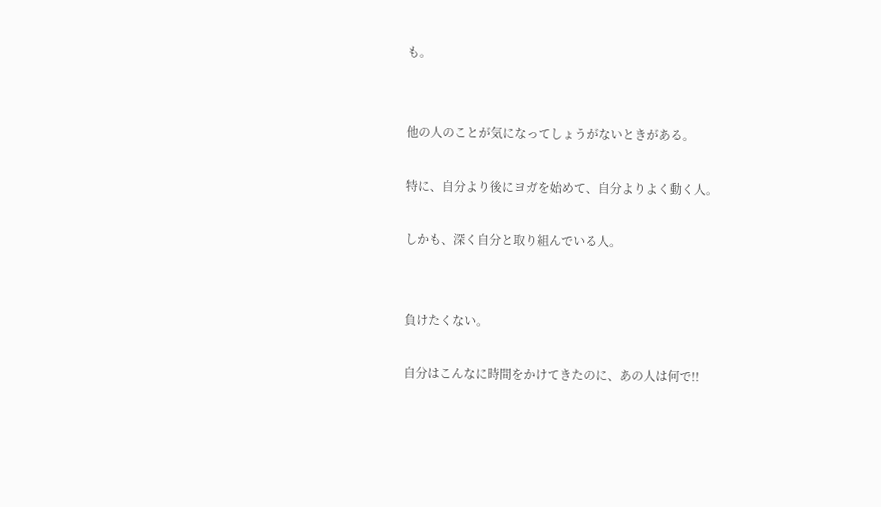も。


他の人のことが気になってしょうがないときがある。

特に、自分より後にヨガを始めて、自分よりよく動く人。

しかも、深く自分と取り組んでいる人。


負けたくない。

自分はこんなに時間をかけてきたのに、あの人は何で!!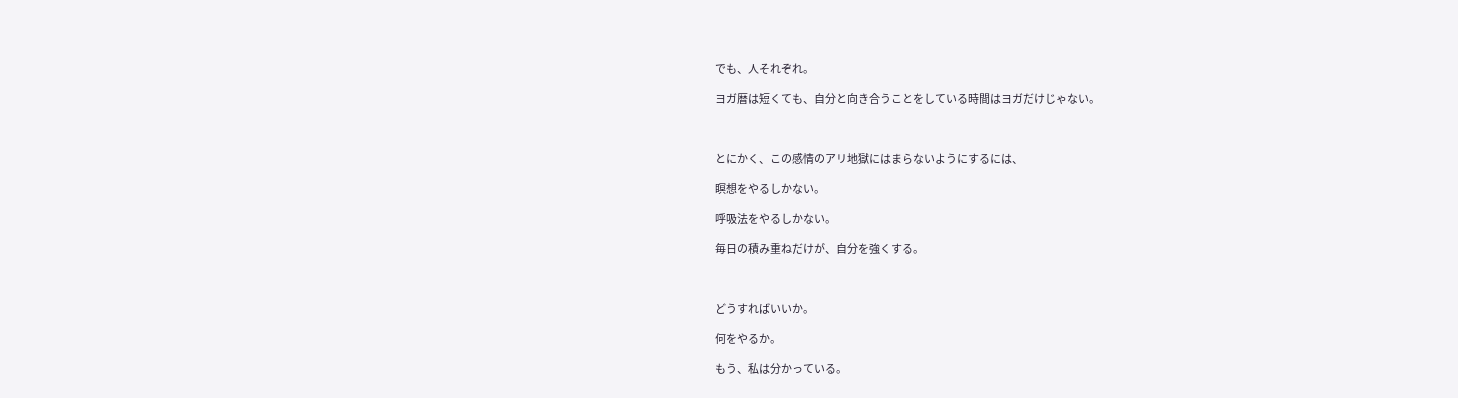でも、人それぞれ。

ヨガ暦は短くても、自分と向き合うことをしている時間はヨガだけじゃない。



とにかく、この感情のアリ地獄にはまらないようにするには、

瞑想をやるしかない。

呼吸法をやるしかない。

毎日の積み重ねだけが、自分を強くする。



どうすればいいか。

何をやるか。

もう、私は分かっている。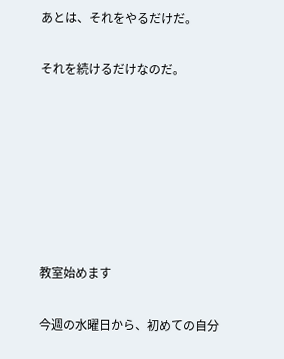あとは、それをやるだけだ。

それを続けるだけなのだ。







教室始めます

今週の水曜日から、初めての自分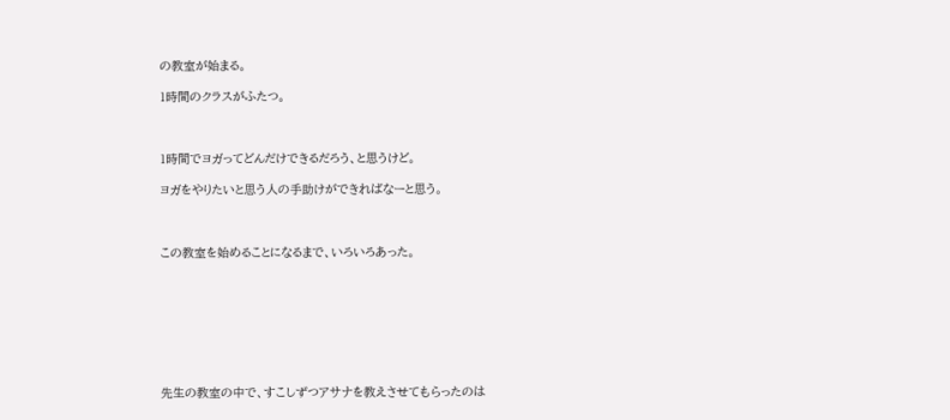の教室が始まる。

1時間のクラスがふたつ。



1時間でヨガってどんだけできるだろう、と思うけど。

ヨガをやりたいと思う人の手助けができればなーと思う。



この教室を始めることになるまで、いろいろあった。








先生の教室の中で、すこしずつアサナを教えさせてもらったのは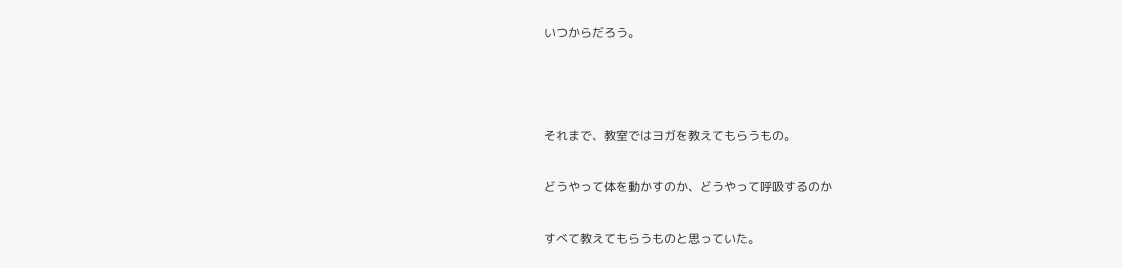いつからだろう。



それまで、教室ではヨガを教えてもらうもの。

どうやって体を動かすのか、どうやって呼吸するのか

すべて教えてもらうものと思っていた。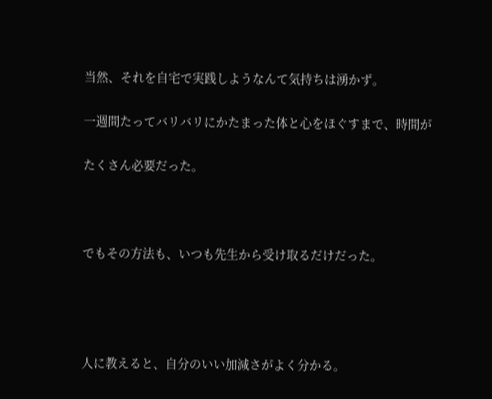当然、それを自宅で実践しようなんて気持ちは湧かず。

一週間たってバリバリにかたまった体と心をほぐすまで、時間が

たくさん必要だった。



でもその方法も、いつも先生から受け取るだけだった。




人に教えると、自分のいい加減さがよく分かる。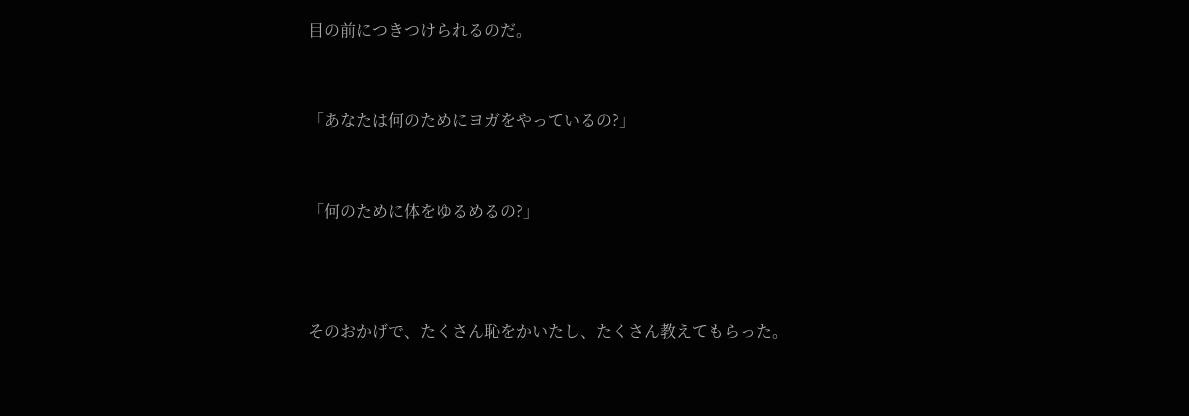目の前につきつけられるのだ。


「あなたは何のためにヨガをやっているの?」


「何のために体をゆるめるの?」



そのおかげで、たくさん恥をかいたし、たくさん教えてもらった。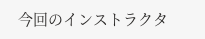今回のインストラクタ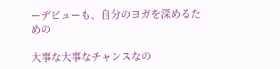ーデビューも、自分のヨガを深めるための

大事な大事なチャンスなの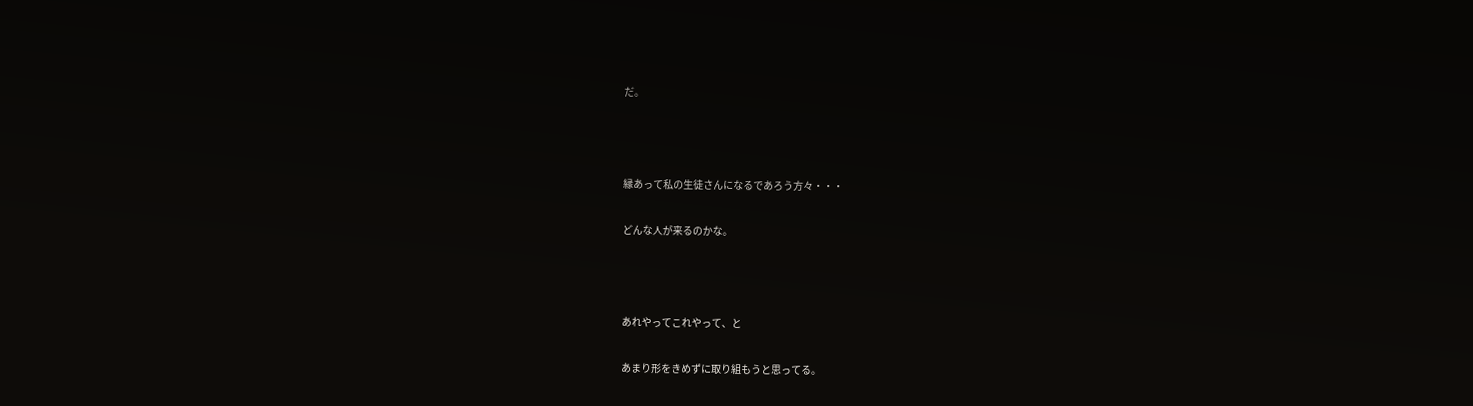だ。



縁あって私の生徒さんになるであろう方々・・・

どんな人が来るのかな。



あれやってこれやって、と

あまり形をきめずに取り組もうと思ってる。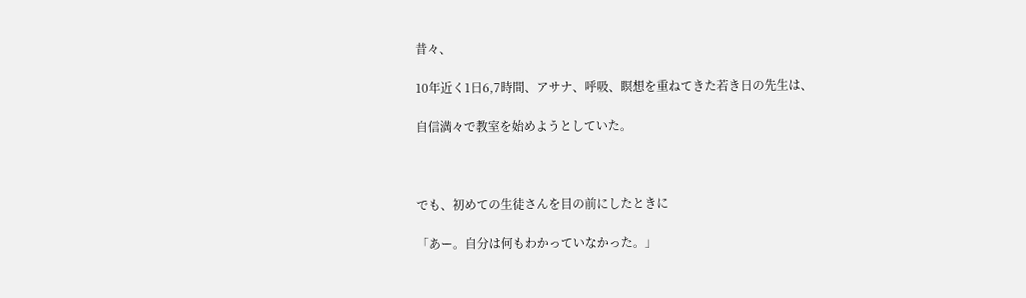昔々、

10年近く1日6,7時間、アサナ、呼吸、瞑想を重ねてきた若き日の先生は、

自信満々で教室を始めようとしていた。



でも、初めての生徒さんを目の前にしたときに

「あー。自分は何もわかっていなかった。」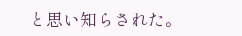と思い知らされた。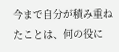今まで自分が積み重ねたことは、何の役に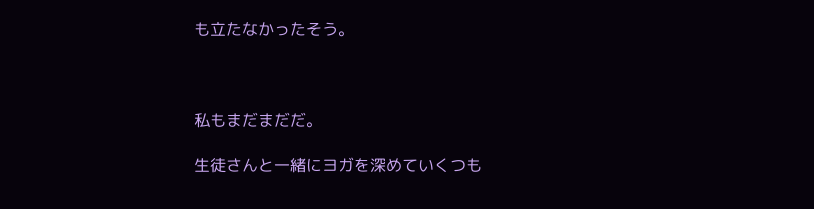も立たなかったそう。



私もまだまだだ。

生徒さんと一緒にヨガを深めていくつも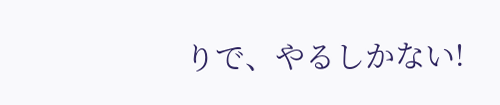りで、やるしかない!